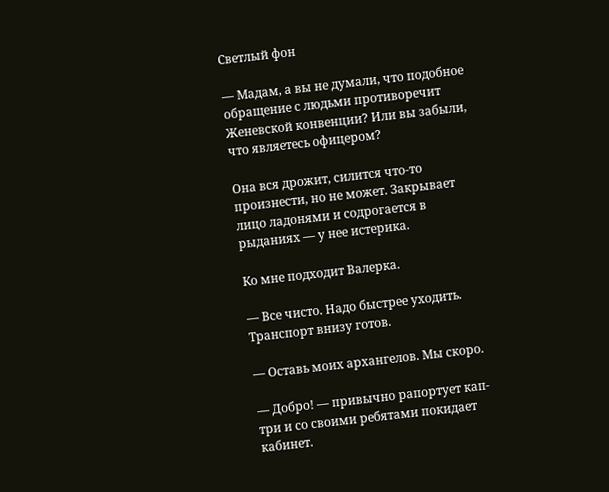Светлый фон

— Мадам, а вы не думали, что подобное обращение с людьми противоречит Женевской конвенции? Или вы забыли, что являетесь офицером?

Она вся дрожит, силится что-то произнести, но не может. Закрывает лицо ладонями и содрогается в рыданиях — у нее истерика.

Ко мне подходит Валерка.

— Все чисто. Надо быстрее уходить. Транспорт внизу готов.

— Оставь моих архангелов. Мы скоро.

— Добро! — привычно рапортует кап-три и со своими ребятами покидает кабинет.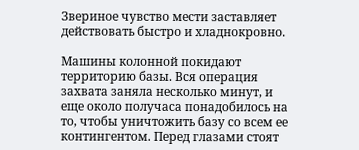Звериное чувство мести заставляет действовать быстро и хладнокровно.

Машины колонной покидают территорию базы. Вся операция захвата заняла несколько минут, и еще около получаса понадобилось на то, чтобы уничтожить базу со всем ее контингентом. Перед глазами стоят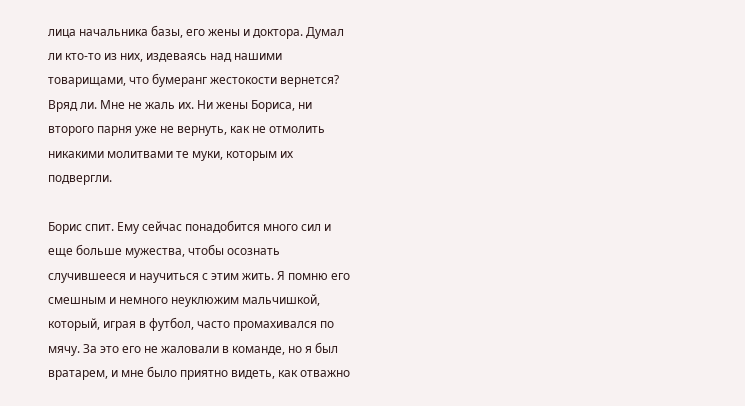лица начальника базы, его жены и доктора. Думал ли кто-то из них, издеваясь над нашими товарищами, что бумеранг жестокости вернется? Вряд ли. Мне не жаль их. Ни жены Бориса, ни второго парня уже не вернуть, как не отмолить никакими молитвами те муки, которым их подвергли.

Борис спит. Ему сейчас понадобится много сил и еще больше мужества, чтобы осознать случившееся и научиться с этим жить. Я помню его смешным и немного неуклюжим мальчишкой, который, играя в футбол, часто промахивался по мячу. За это его не жаловали в команде, но я был вратарем, и мне было приятно видеть, как отважно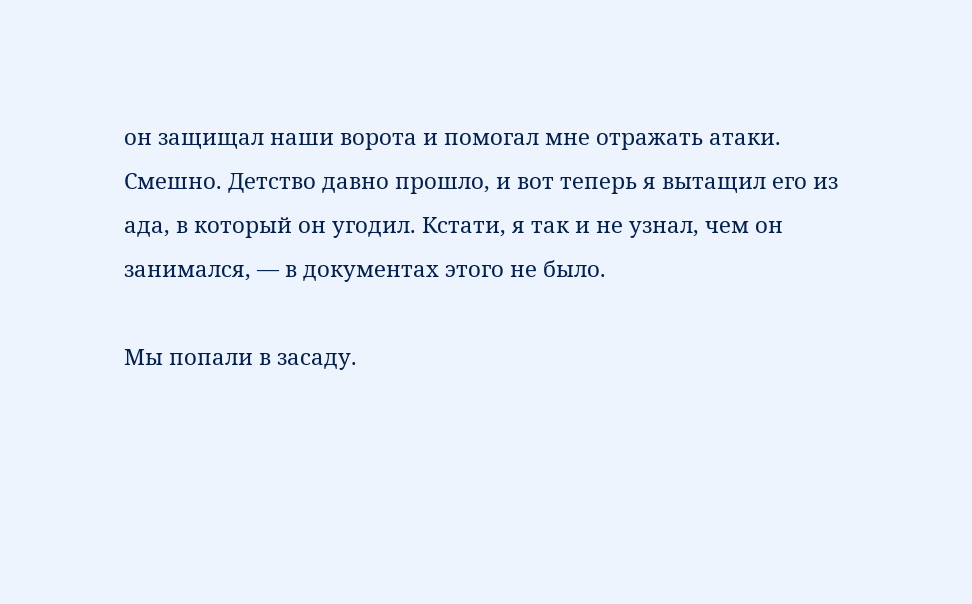он защищал наши ворота и помогал мне отражать атаки. Смешно. Детство давно прошло, и вот теперь я вытащил его из ада, в который он угодил. Кстати, я так и не узнал, чем он занимался, — в документах этого не было.

Мы попали в засаду.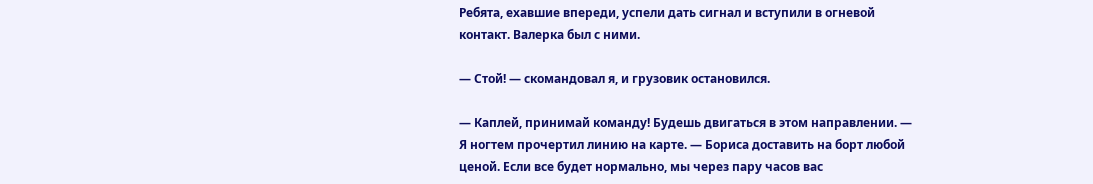Ребята, ехавшие впереди, успели дать сигнал и вступили в огневой контакт. Валерка был с ними.

— Стой! — скомандовал я, и грузовик остановился.

— Каплей, принимай команду! Будешь двигаться в этом направлении. — Я ногтем прочертил линию на карте. — Бориса доставить на борт любой ценой. Если все будет нормально, мы через пару часов вас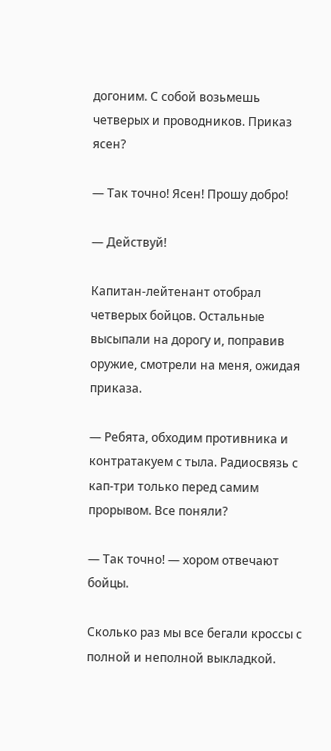догоним. С собой возьмешь четверых и проводников. Приказ ясен?

— Так точно! Ясен! Прошу добро!

— Действуй!

Капитан-лейтенант отобрал четверых бойцов. Остальные высыпали на дорогу и, поправив оружие, смотрели на меня, ожидая приказа.

— Ребята, обходим противника и контратакуем с тыла. Радиосвязь с кап-три только перед самим прорывом. Все поняли?

— Так точно! — хором отвечают бойцы.

Сколько раз мы все бегали кроссы с полной и неполной выкладкой.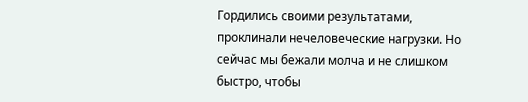Гордились своими результатами, проклинали нечеловеческие нагрузки. Но сейчас мы бежали молча и не слишком быстро, чтобы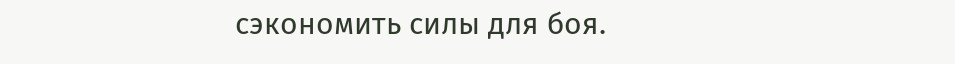сэкономить силы для боя.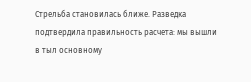Стрельба становилась ближе. Разведка подтвердила правильность расчета: мы вышли в тыл основному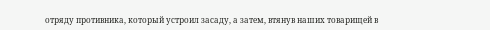отряду противника, который устроил засаду, а затем, втянув наших товарищей в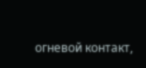огневой контакт,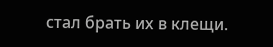стал брать их в клещи.